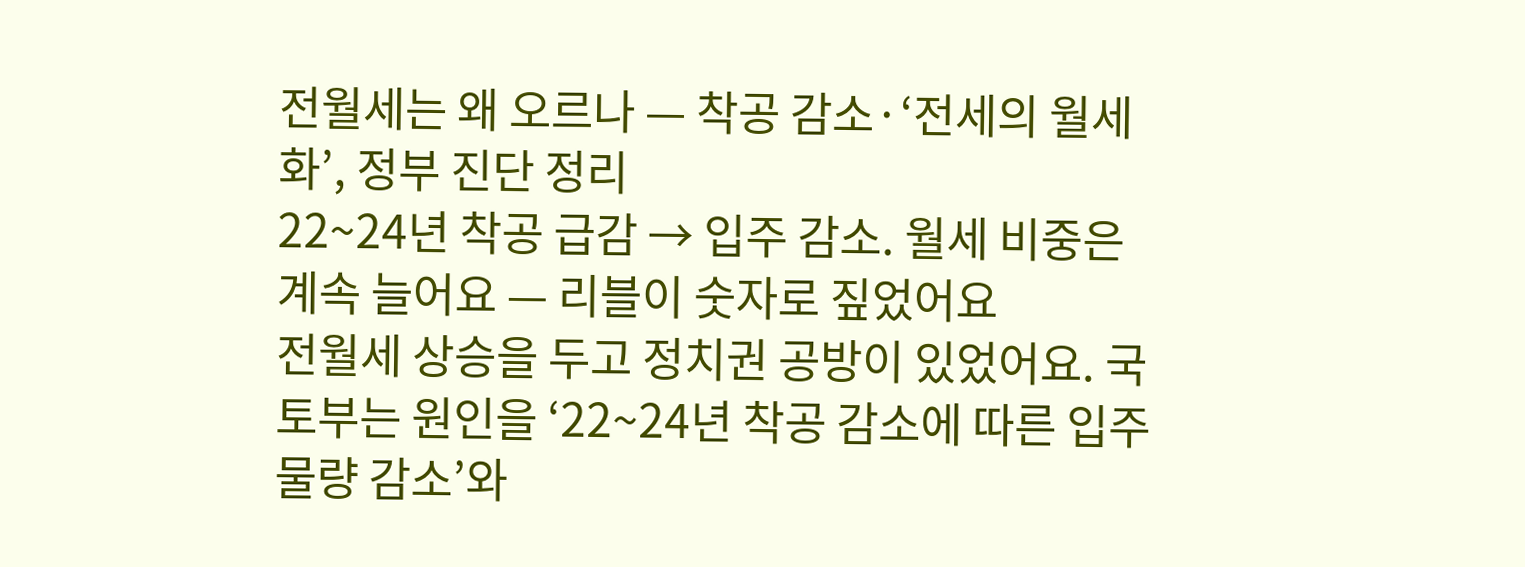전월세는 왜 오르나 — 착공 감소·‘전세의 월세화’, 정부 진단 정리
22~24년 착공 급감 → 입주 감소. 월세 비중은 계속 늘어요 — 리블이 숫자로 짚었어요
전월세 상승을 두고 정치권 공방이 있었어요. 국토부는 원인을 ‘22~24년 착공 감소에 따른 입주물량 감소’와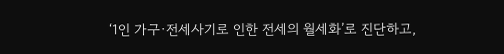‘1인 가구·전세사기로 인한 전세의 월세화’로 진단하고,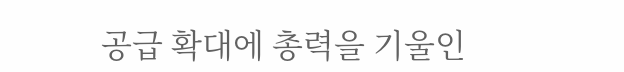공급 확대에 총력을 기울인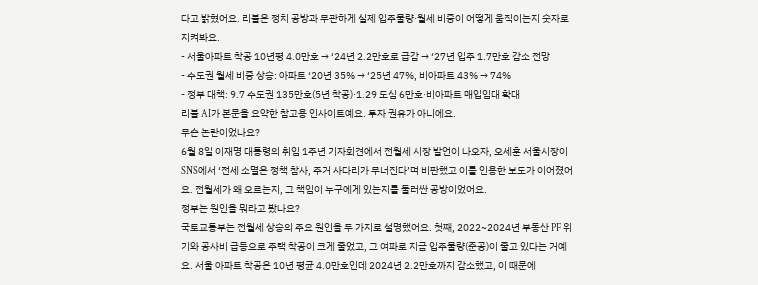다고 밝혔어요. 리블은 정치 공방과 무관하게 실제 입주물량·월세 비중이 어떻게 움직이는지 숫자로 지켜봐요.
- 서울아파트 착공 10년평 4.0만호 → ‘24년 2.2만호로 급감 → ‘27년 입주 1.7만호 감소 전망
- 수도권 월세 비중 상승: 아파트 ‘20년 35% → ‘25년 47%, 비아파트 43% → 74%
- 정부 대책: 9.7 수도권 135만호(5년 착공)·1.29 도심 6만호·비아파트 매입임대 확대
리블 AI가 본문을 요약한 참고용 인사이트예요. 투자 권유가 아니에요.
무슨 논란이었나요?
6월 8일 이재명 대통령의 취임 1주년 기자회견에서 전월세 시장 발언이 나오자, 오세훈 서울시장이 SNS에서 ‘전세 소멸은 정책 참사, 주거 사다리가 무너진다’며 비판했고 이를 인용한 보도가 이어졌어요. 전월세가 왜 오르는지, 그 책임이 누구에게 있는지를 둘러싼 공방이었어요.
정부는 원인을 뭐라고 봤나요?
국토교통부는 전월세 상승의 주요 원인을 두 가지로 설명했어요. 첫째, 2022~2024년 부동산 PF 위기와 공사비 급등으로 주택 착공이 크게 줄었고, 그 여파로 지금 입주물량(준공)이 줄고 있다는 거예요. 서울 아파트 착공은 10년 평균 4.0만호인데 2024년 2.2만호까지 감소했고, 이 때문에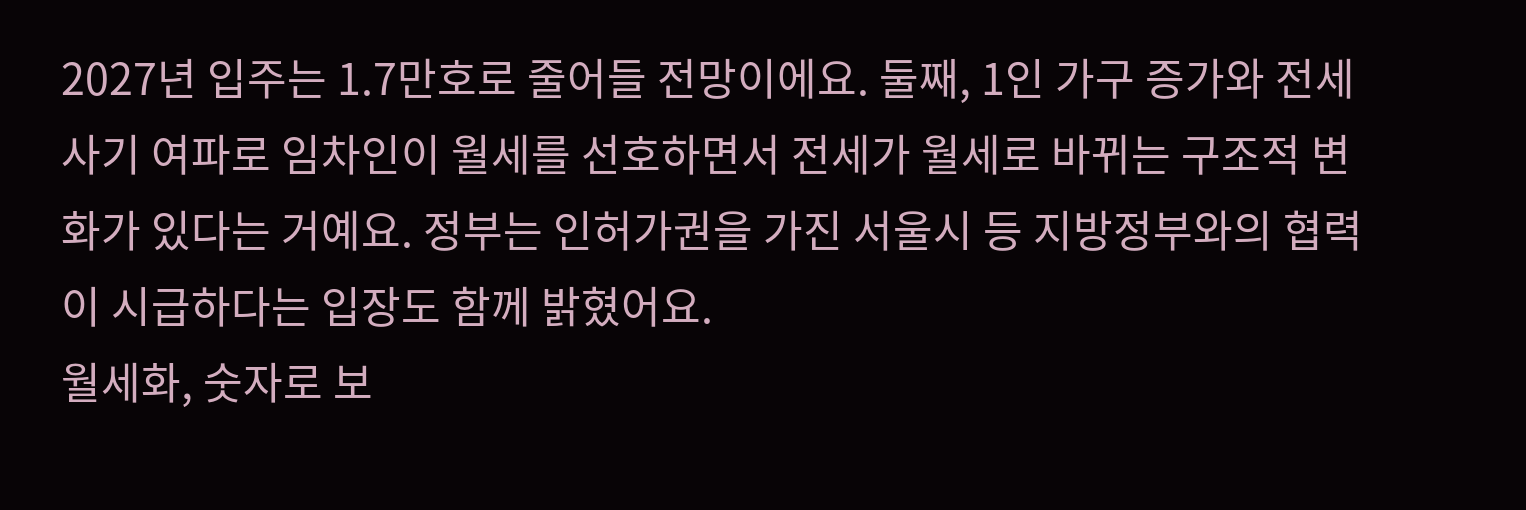2027년 입주는 1.7만호로 줄어들 전망이에요. 둘째, 1인 가구 증가와 전세사기 여파로 임차인이 월세를 선호하면서 전세가 월세로 바뀌는 구조적 변화가 있다는 거예요. 정부는 인허가권을 가진 서울시 등 지방정부와의 협력이 시급하다는 입장도 함께 밝혔어요.
월세화, 숫자로 보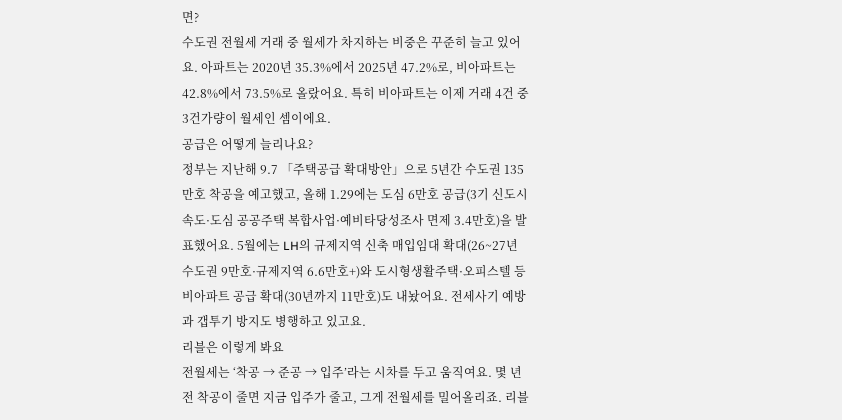면?
수도권 전월세 거래 중 월세가 차지하는 비중은 꾸준히 늘고 있어요. 아파트는 2020년 35.3%에서 2025년 47.2%로, 비아파트는 42.8%에서 73.5%로 올랐어요. 특히 비아파트는 이제 거래 4건 중 3건가량이 월세인 셈이에요.
공급은 어떻게 늘리나요?
정부는 지난해 9.7 「주택공급 확대방안」으로 5년간 수도권 135만호 착공을 예고했고, 올해 1.29에는 도심 6만호 공급(3기 신도시 속도·도심 공공주택 복합사업·예비타당성조사 면제 3.4만호)을 발표했어요. 5월에는 LH의 규제지역 신축 매입임대 확대(26~27년 수도권 9만호·규제지역 6.6만호+)와 도시형생활주택·오피스텔 등 비아파트 공급 확대(30년까지 11만호)도 내놨어요. 전세사기 예방과 갭투기 방지도 병행하고 있고요.
리블은 이렇게 봐요
전월세는 ‘착공 → 준공 → 입주’라는 시차를 두고 움직여요. 몇 년 전 착공이 줄면 지금 입주가 줄고, 그게 전월세를 밀어올리죠. 리블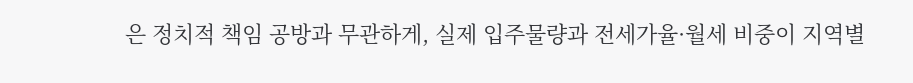은 정치적 책임 공방과 무관하게, 실제 입주물량과 전세가율·월세 비중이 지역별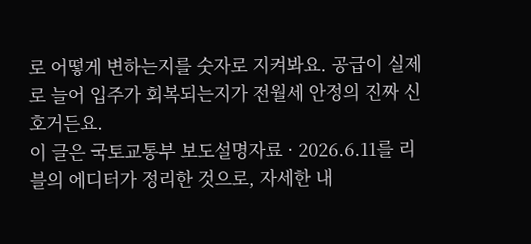로 어떻게 변하는지를 숫자로 지켜봐요. 공급이 실제로 늘어 입주가 회복되는지가 전월세 안정의 진짜 신호거든요.
이 글은 국토교통부 보도설명자료 · 2026.6.11를 리블의 에디터가 정리한 것으로, 자세한 내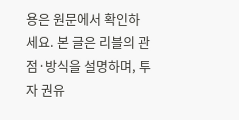용은 원문에서 확인하세요. 본 글은 리블의 관점·방식을 설명하며, 투자 권유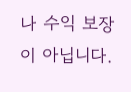나 수익 보장이 아닙니다.